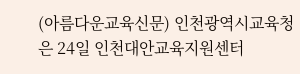(아름다운교육신문) 인천광역시교육청은 24일 인천대안교육지원센터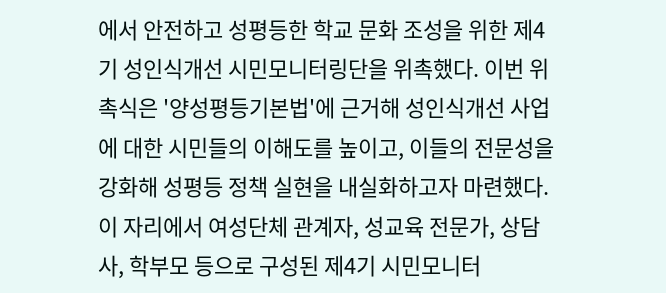에서 안전하고 성평등한 학교 문화 조성을 위한 제4기 성인식개선 시민모니터링단을 위촉했다. 이번 위촉식은 '양성평등기본법'에 근거해 성인식개선 사업에 대한 시민들의 이해도를 높이고, 이들의 전문성을 강화해 성평등 정책 실현을 내실화하고자 마련했다. 이 자리에서 여성단체 관계자, 성교육 전문가, 상담사, 학부모 등으로 구성된 제4기 시민모니터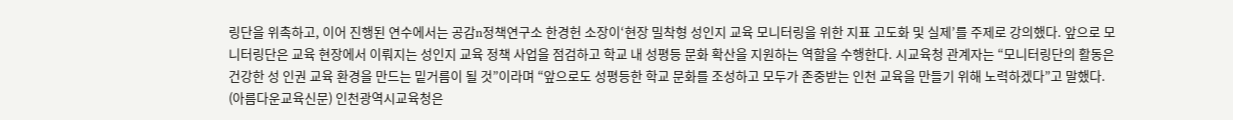링단을 위촉하고, 이어 진행된 연수에서는 공감n정책연구소 한경헌 소장이‘현장 밀착형 성인지 교육 모니터링을 위한 지표 고도화 및 실제’를 주제로 강의했다. 앞으로 모니터링단은 교육 현장에서 이뤄지는 성인지 교육 정책 사업을 점검하고 학교 내 성평등 문화 확산을 지원하는 역할을 수행한다. 시교육청 관계자는 “모니터링단의 활동은 건강한 성 인권 교육 환경을 만드는 밑거름이 될 것”이라며 “앞으로도 성평등한 학교 문화를 조성하고 모두가 존중받는 인천 교육을 만들기 위해 노력하겠다”고 말했다.
(아름다운교육신문) 인천광역시교육청은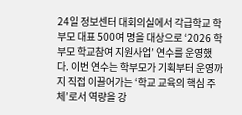24일 정보센터 대회의실에서 각급학교 학부모 대표 500여 명을 대상으로 ‘2026 학부모 학교참여 지원사업’ 연수를 운영했다. 이번 연수는 학부모가 기획부터 운영까지 직접 이끌어가는 ‘학교 교육의 핵심 주체’로서 역량을 강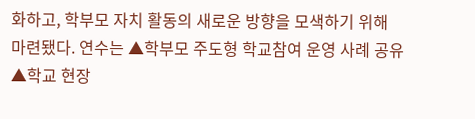화하고, 학부모 자치 활동의 새로운 방향을 모색하기 위해 마련됐다. 연수는 ▲학부모 주도형 학교참여 운영 사례 공유 ▲학교 현장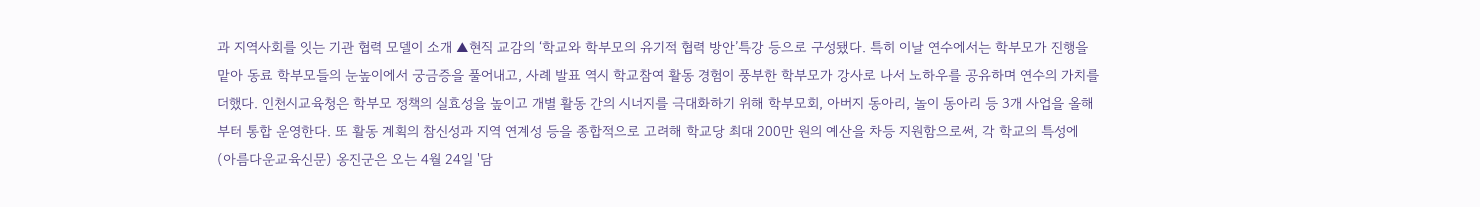과 지역사회를 잇는 기관 협력 모델이 소개 ▲현직 교감의 ‘학교와 학부모의 유기적 협력 방안’특강 등으로 구성됐다. 특히 이날 연수에서는 학부모가 진행을 맡아 동료 학부모들의 눈높이에서 궁금증을 풀어내고, 사례 발표 역시 학교참여 활동 경험이 풍부한 학부모가 강사로 나서 노하우를 공유하며 연수의 가치를 더했다. 인천시교육청은 학부모 정책의 실효성을 높이고 개별 활동 간의 시너지를 극대화하기 위해 학부모회, 아버지 동아리, 놀이 동아리 등 3개 사업을 올해부터 통합 운영한다. 또 활동 계획의 참신성과 지역 연계성 등을 종합적으로 고려해 학교당 최대 200만 원의 예산을 차등 지원함으로써, 각 학교의 특성에
(아름다운교육신문) 옹진군은 오는 4월 24일 '담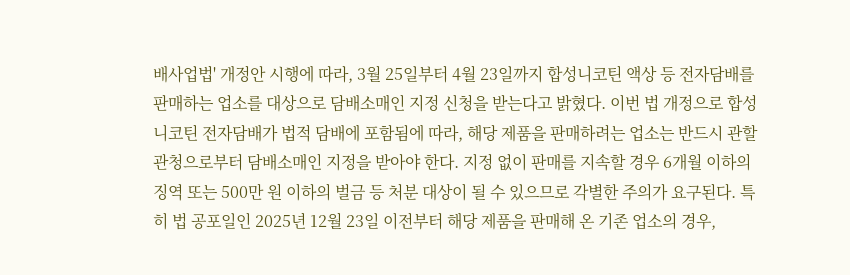배사업법' 개정안 시행에 따라, 3월 25일부터 4월 23일까지 합성니코틴 액상 등 전자담배를 판매하는 업소를 대상으로 담배소매인 지정 신청을 받는다고 밝혔다. 이번 법 개정으로 합성니코틴 전자담배가 법적 담배에 포함됨에 따라, 해당 제품을 판매하려는 업소는 반드시 관할 관청으로부터 담배소매인 지정을 받아야 한다. 지정 없이 판매를 지속할 경우 6개월 이하의 징역 또는 500만 원 이하의 벌금 등 처분 대상이 될 수 있으므로 각별한 주의가 요구된다. 특히 법 공포일인 2025년 12월 23일 이전부터 해당 제품을 판매해 온 기존 업소의 경우,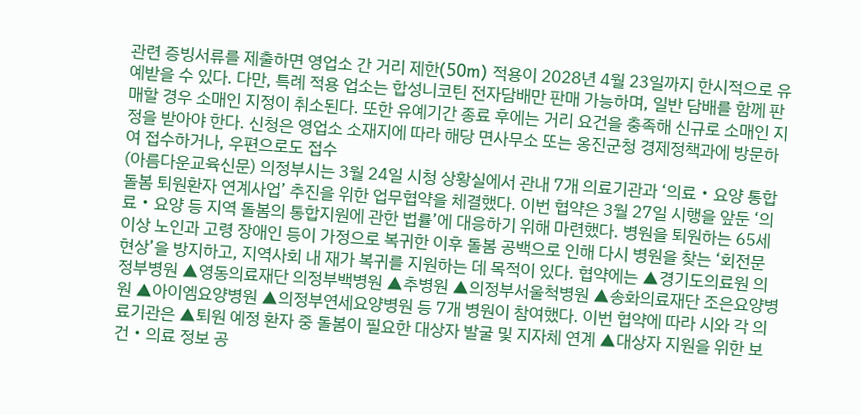관련 증빙서류를 제출하면 영업소 간 거리 제한(50m) 적용이 2028년 4월 23일까지 한시적으로 유예받을 수 있다. 다만, 특례 적용 업소는 합성니코틴 전자담배만 판매 가능하며, 일반 담배를 함께 판매할 경우 소매인 지정이 취소된다. 또한 유예기간 종료 후에는 거리 요건을 충족해 신규로 소매인 지정을 받아야 한다. 신청은 영업소 소재지에 따라 해당 면사무소 또는 옹진군청 경제정책과에 방문하여 접수하거나, 우편으로도 접수
(아름다운교육신문) 의정부시는 3월 24일 시청 상황실에서 관내 7개 의료기관과 ‘의료‧요양 통합돌봄 퇴원환자 연계사업’ 추진을 위한 업무협약을 체결했다. 이번 협약은 3월 27일 시행을 앞둔 ‘의료‧요양 등 지역 돌봄의 통합지원에 관한 법률’에 대응하기 위해 마련했다. 병원을 퇴원하는 65세 이상 노인과 고령 장애인 등이 가정으로 복귀한 이후 돌봄 공백으로 인해 다시 병원을 찾는 ‘회전문 현상’을 방지하고, 지역사회 내 재가 복귀를 지원하는 데 목적이 있다. 협약에는 ▲경기도의료원 의정부병원 ▲영동의료재단 의정부백병원 ▲추병원 ▲의정부서울척병원 ▲송화의료재단 조은요양병원 ▲아이엠요양병원 ▲의정부연세요양병원 등 7개 병원이 참여했다. 이번 협약에 따라 시와 각 의료기관은 ▲퇴원 예정 환자 중 돌봄이 필요한 대상자 발굴 및 지자체 연계 ▲대상자 지원을 위한 보건‧의료 정보 공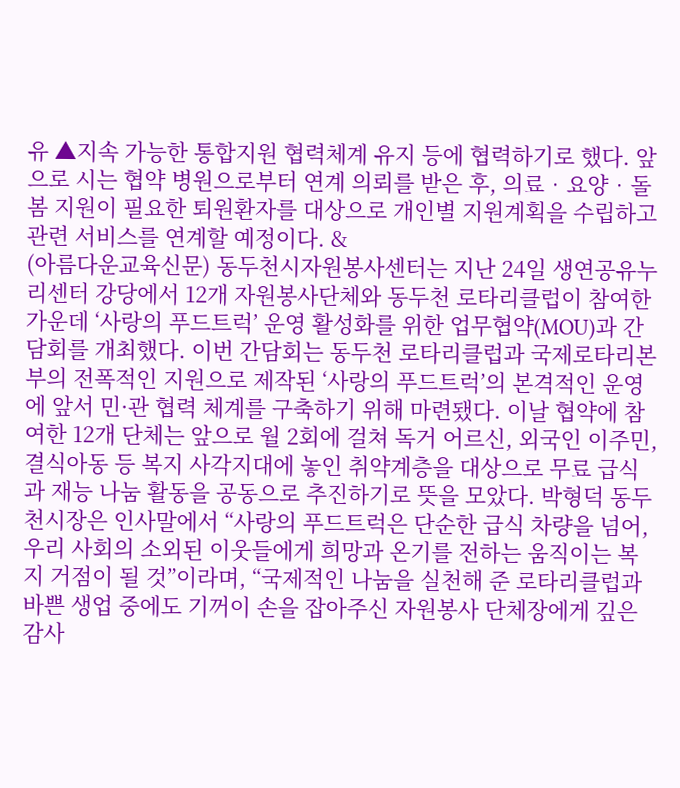유 ▲지속 가능한 통합지원 협력체계 유지 등에 협력하기로 했다. 앞으로 시는 협약 병원으로부터 연계 의뢰를 받은 후, 의료‧요양‧돌봄 지원이 필요한 퇴원환자를 대상으로 개인별 지원계획을 수립하고 관련 서비스를 연계할 예정이다. &
(아름다운교육신문) 동두천시자원봉사센터는 지난 24일 생연공유누리센터 강당에서 12개 자원봉사단체와 동두천 로타리클럽이 참여한 가운데 ‘사랑의 푸드트럭’ 운영 활성화를 위한 업무협약(MOU)과 간담회를 개최했다. 이번 간담회는 동두천 로타리클럽과 국제로타리본부의 전폭적인 지원으로 제작된 ‘사랑의 푸드트럭’의 본격적인 운영에 앞서 민·관 협력 체계를 구축하기 위해 마련됐다. 이날 협약에 참여한 12개 단체는 앞으로 월 2회에 걸쳐 독거 어르신, 외국인 이주민, 결식아동 등 복지 사각지대에 놓인 취약계층을 대상으로 무료 급식과 재능 나눔 활동을 공동으로 추진하기로 뜻을 모았다. 박형덕 동두천시장은 인사말에서 “사랑의 푸드트럭은 단순한 급식 차량을 넘어, 우리 사회의 소외된 이웃들에게 희망과 온기를 전하는 움직이는 복지 거점이 될 것”이라며, “국제적인 나눔을 실천해 준 로타리클럽과 바쁜 생업 중에도 기꺼이 손을 잡아주신 자원봉사 단체장에게 깊은 감사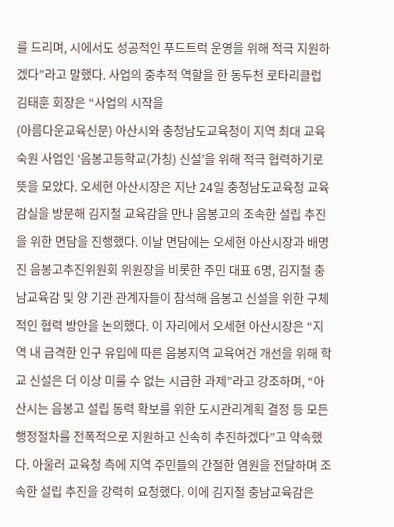를 드리며, 시에서도 성공적인 푸드트럭 운영을 위해 적극 지원하겠다”라고 말했다. 사업의 중추적 역할을 한 동두천 로타리클럽 김태훈 회장은 “사업의 시작을
(아름다운교육신문) 아산시와 충청남도교육청이 지역 최대 교육 숙원 사업인 ‘음봉고등학교(가칭) 신설’을 위해 적극 협력하기로 뜻을 모았다. 오세현 아산시장은 지난 24일 충청남도교육청 교육감실을 방문해 김지철 교육감을 만나 음봉고의 조속한 설립 추진을 위한 면담을 진행했다. 이날 면담에는 오세현 아산시장과 배명진 음봉고추진위원회 위원장을 비롯한 주민 대표 6명, 김지철 충남교육감 및 양 기관 관계자들이 참석해 음봉고 신설을 위한 구체적인 협력 방안을 논의했다. 이 자리에서 오세현 아산시장은 “지역 내 급격한 인구 유입에 따른 음봉지역 교육여건 개선을 위해 학교 신설은 더 이상 미룰 수 없는 시급한 과제”라고 강조하며, “아산시는 음봉고 설립 동력 확보를 위한 도시관리계획 결정 등 모든 행정절차를 전폭적으로 지원하고 신속히 추진하겠다”고 약속했다. 아울러 교육청 측에 지역 주민들의 간절한 염원을 전달하며 조속한 설립 추진을 강력히 요청했다. 이에 김지철 충남교육감은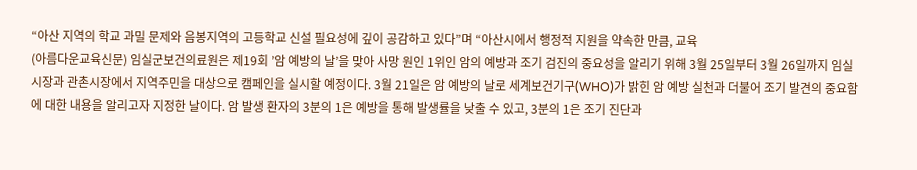“아산 지역의 학교 과밀 문제와 음봉지역의 고등학교 신설 필요성에 깊이 공감하고 있다”며 “아산시에서 행정적 지원을 약속한 만큼, 교육
(아름다운교육신문) 임실군보건의료원은 제19회 ’암 예방의 날’을 맞아 사망 원인 1위인 암의 예방과 조기 검진의 중요성을 알리기 위해 3월 25일부터 3월 26일까지 임실시장과 관촌시장에서 지역주민을 대상으로 캠페인을 실시할 예정이다. 3월 21일은 암 예방의 날로 세계보건기구(WHO)가 밝힌 암 예방 실천과 더불어 조기 발견의 중요함에 대한 내용을 알리고자 지정한 날이다. 암 발생 환자의 3분의 1은 예방을 통해 발생률을 낮출 수 있고, 3분의 1은 조기 진단과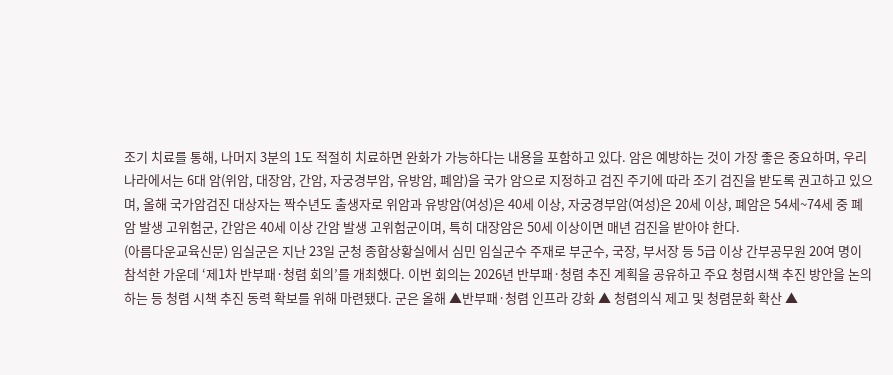조기 치료를 통해, 나머지 3분의 1도 적절히 치료하면 완화가 가능하다는 내용을 포함하고 있다. 암은 예방하는 것이 가장 좋은 중요하며, 우리나라에서는 6대 암(위암, 대장암, 간암, 자궁경부암, 유방암, 폐암)을 국가 암으로 지정하고 검진 주기에 따라 조기 검진을 받도록 권고하고 있으며, 올해 국가암검진 대상자는 짝수년도 출생자로 위암과 유방암(여성)은 40세 이상, 자궁경부암(여성)은 20세 이상, 폐암은 54세~74세 중 폐암 발생 고위험군, 간암은 40세 이상 간암 발생 고위험군이며, 특히 대장암은 50세 이상이면 매년 검진을 받아야 한다.
(아름다운교육신문) 임실군은 지난 23일 군청 종합상황실에서 심민 임실군수 주재로 부군수, 국장, 부서장 등 5급 이상 간부공무원 20여 명이 참석한 가운데 ‘제1차 반부패·청렴 회의’를 개최했다. 이번 회의는 2026년 반부패·청렴 추진 계획을 공유하고 주요 청렴시책 추진 방안을 논의하는 등 청렴 시책 추진 동력 확보를 위해 마련됐다. 군은 올해 ▲반부패·청렴 인프라 강화 ▲ 청렴의식 제고 및 청렴문화 확산 ▲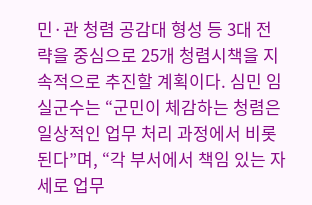민·관 청렴 공감대 형성 등 3대 전략을 중심으로 25개 청렴시책을 지속적으로 추진할 계획이다. 심민 임실군수는 “군민이 체감하는 청렴은 일상적인 업무 처리 과정에서 비롯된다”며, “각 부서에서 책임 있는 자세로 업무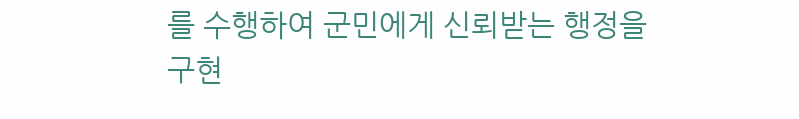를 수행하여 군민에게 신뢰받는 행정을 구현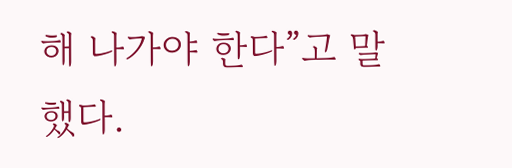해 나가야 한다”고 말했다.